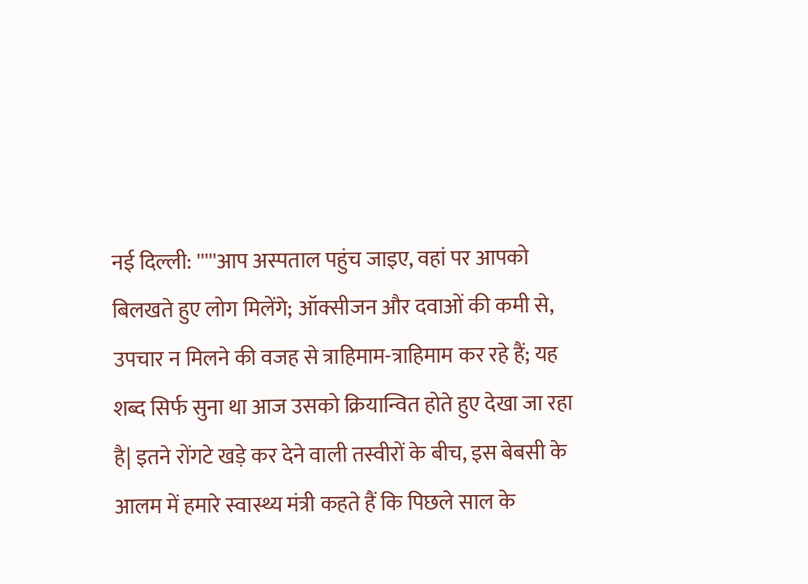नई दिल्ली: '''''आप अस्पताल पहुंच जाइए, वहां पर आपको बिलखते हुए लोग मिलेंगे; ऑक्सीजन और दवाओं की कमी से, उपचार न मिलने की वजह से त्राहिमाम-त्राहिमाम कर रहे हैं; यह शब्द सिर्फ सुना था आज उसको क्रियान्वित होते हुए देखा जा रहा है| इतने रोंगटे खड़े कर देने वाली तस्वीरों के बीच, इस बेबसी के आलम में हमारे स्वास्थ्य मंत्री कहते हैं कि पिछले साल के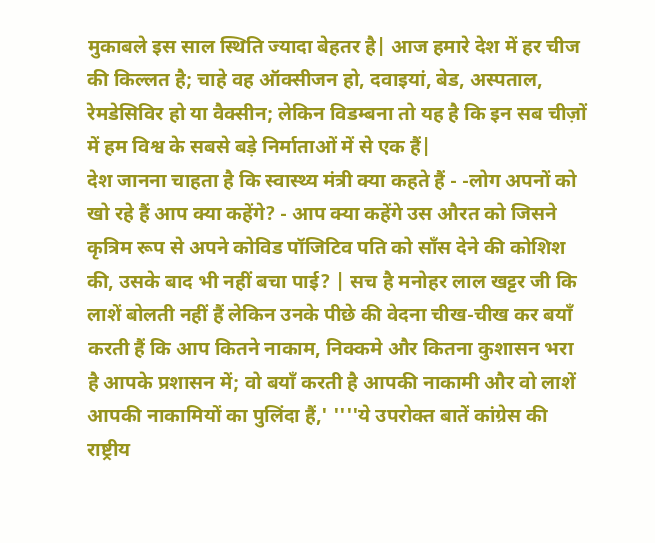मुकाबले इस साल स्थिति ज्यादा बेहतर है| आज हमारे देश में हर चीज की किल्लत है; चाहे वह ऑक्सीजन हो, दवाइयां, बेड, अस्पताल, रेमडेसिविर हो या वैक्सीन; लेकिन विडम्बना तो यह है कि इन सब चीज़ों में हम विश्व के सबसे बड़े निर्माताओं में से एक हैं|
देश जानना चाहता है कि स्वास्थ्य मंत्री क्या कहते हैं - -लोग अपनों को खो रहे हैं आप क्या कहेंगे? - आप क्या कहेंगे उस औरत को जिसने कृत्रिम रूप से अपने कोविड पॉजिटिव पति को साँस देने की कोशिश की, उसके बाद भी नहीं बचा पाई? | सच है मनोहर लाल खट्टर जी कि लाशें बोलती नहीं हैं लेकिन उनके पीछे की वेदना चीख-चीख कर बयाँ करती हैं कि आप कितने नाकाम, निक्कमे और कितना कुशासन भरा है आपके प्रशासन में; वो बयाँ करती है आपकी नाकामी और वो लाशें आपकी नाकामियों का पुलिंदा हैं,' ''''ये उपरोक्त बातें कांग्रेस की राष्ट्रीय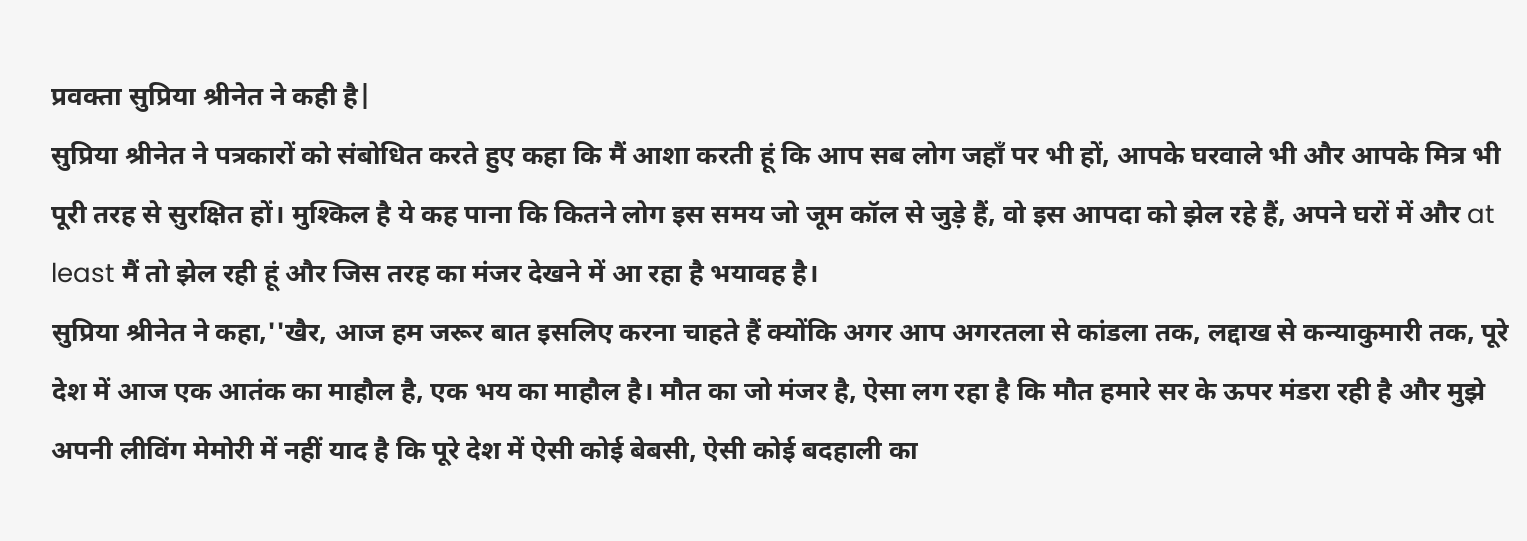प्रवक्ता सुप्रिया श्रीनेत ने कही है|
सुप्रिया श्रीनेत ने पत्रकारों को संबोधित करते हुए कहा कि मैं आशा करती हूं कि आप सब लोग जहाँ पर भी हों, आपके घरवाले भी और आपके मित्र भी पूरी तरह से सुरक्षित हों। मुश्किल है ये कह पाना कि कितने लोग इस समय जो जूम कॉल से जुड़े हैं, वो इस आपदा को झेल रहे हैं, अपने घरों में और at least मैं तो झेल रही हूं और जिस तरह का मंजर देखने में आ रहा है भयावह है।
सुप्रिया श्रीनेत ने कहा,''खैर, आज हम जरूर बात इसलिए करना चाहते हैं क्योंकि अगर आप अगरतला से कांडला तक, लद्दाख से कन्याकुमारी तक, पूरे देश में आज एक आतंक का माहौल है, एक भय का माहौल है। मौत का जो मंजर है, ऐसा लग रहा है कि मौत हमारे सर के ऊपर मंडरा रही है और मुझे अपनी लीविंग मेमोरी में नहीं याद है कि पूरे देश में ऐसी कोई बेबसी, ऐसी कोई बदहाली का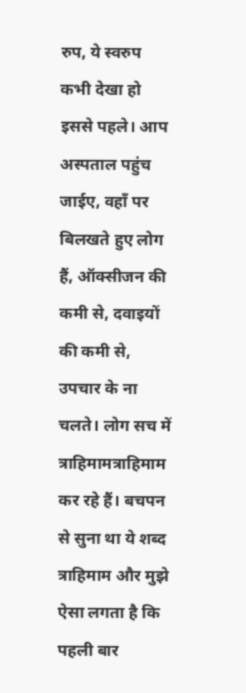रुप, ये स्वरुप कभी देखा हो इससे पहले। आप अस्पताल पहुंच जाईए, वहाँ पर बिलखते हुए लोग हैं, ऑक्सीजन की कमी से, दवाइयों की कमी से, उपचार के ना चलते। लोग सच में त्राहिमामत्राहिमाम कर रहे हैं। बचपन से सुना था ये शब्द त्राहिमाम और मुझे ऐसा लगता है कि पहली बार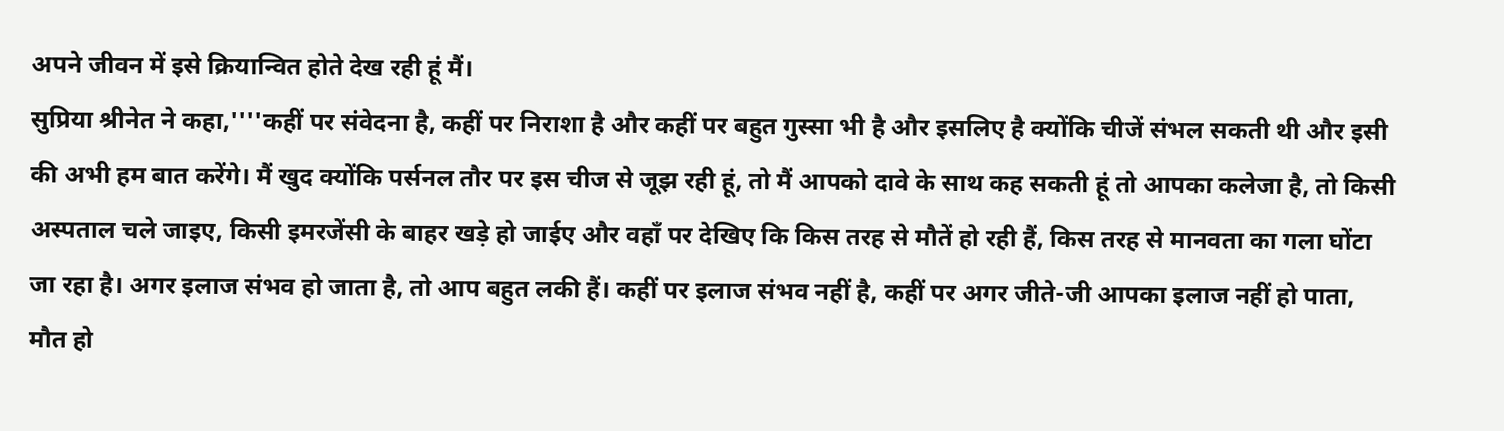अपने जीवन में इसे क्रियान्वित होते देख रही हूं मैं।
सुप्रिया श्रीनेत ने कहा,''''कहीं पर संवेदना है, कहीं पर निराशा है और कहीं पर बहुत गुस्सा भी है और इसलिए है क्योंकि चीजें संभल सकती थी और इसी की अभी हम बात करेंगे। मैं खुद क्योंकि पर्सनल तौर पर इस चीज से जूझ रही हूं, तो मैं आपको दावे के साथ कह सकती हूं तो आपका कलेजा है, तो किसी अस्पताल चले जाइए, किसी इमरजेंसी के बाहर खड़े हो जाईए और वहाँ पर देखिए कि किस तरह से मौतें हो रही हैं, किस तरह से मानवता का गला घोंटा जा रहा है। अगर इलाज संभव हो जाता है, तो आप बहुत लकी हैं। कहीं पर इलाज संभव नहीं है, कहीं पर अगर जीते-जी आपका इलाज नहीं हो पाता, मौत हो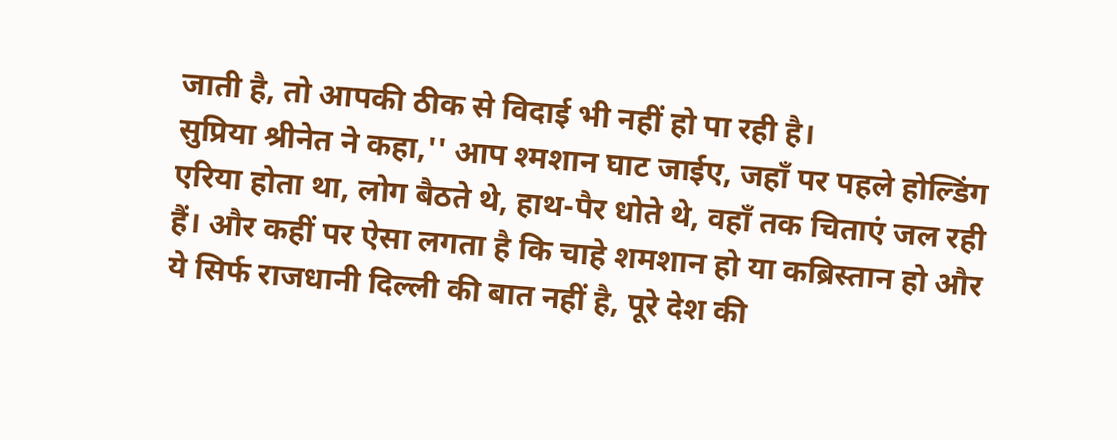जाती है, तो आपकी ठीक से विदाई भी नहीं हो पा रही है।
सुप्रिया श्रीनेत ने कहा,'' आप श्मशान घाट जाईए, जहाँ पर पहले होल्डिंग एरिया होता था, लोग बैठते थे, हाथ-पैर धोते थे, वहाँ तक चिताएं जल रही हैं। और कहीं पर ऐसा लगता है कि चाहे शमशान हो या कब्रिस्तान हो और ये सिर्फ राजधानी दिल्ली की बात नहीं है, पूरे देश की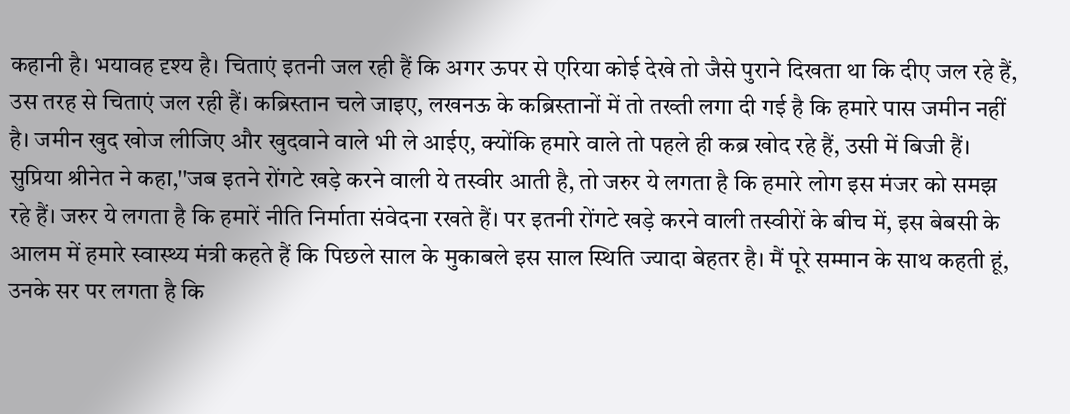कहानी है। भयावह दृश्य है। चिताएं इतनी जल रही हैं कि अगर ऊपर से एरिया कोई देखे तो जैसे पुराने दिखता था कि दीए जल रहे हैं, उस तरह से चिताएं जल रही हैं। कब्रिस्तान चले जाइए, लखनऊ के कब्रिस्तानों में तो तख्ती लगा दी गई है कि हमारे पास जमीन नहीं है। जमीन खुद खोज लीजिए और खुदवाने वाले भी ले आईए, क्योंकि हमारे वाले तो पहले ही कब्र खोद रहे हैं, उसी में बिजी हैं।
सुप्रिया श्रीनेत ने कहा,''जब इतने रोंगटे खड़े करने वाली ये तस्वीर आती है, तो जरुर ये लगता है कि हमारे लोग इस मंजर को समझ रहे हैं। जरुर ये लगता है कि हमारें नीति निर्माता संवेदना रखते हैं। पर इतनी रोंगटे खड़े करने वाली तस्वीरों के बीच में, इस बेबसी के आलम में हमारे स्वास्थ्य मंत्री कहते हैं कि पिछले साल के मुकाबले इस साल स्थिति ज्यादा बेहतर है। मैं पूरे सम्मान के साथ कहती हूं, उनके सर पर लगता है कि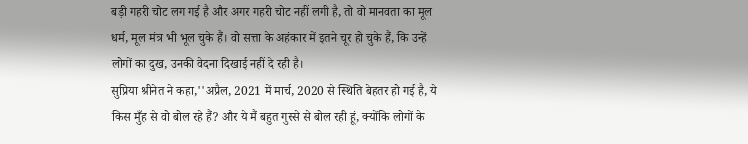बड़ी गहरी चोट लग गई है और अगर गहरी चोट नहीं लगी है, तो वो मानवता का मूल धर्म, मूल मंत्र भी भूल चुके हैं। वो सत्ता के अहंकार में इतने चूर हो चुके हैं, कि उन्हें लोगों का दुख, उनकी वेदना दिखाई नहीं दे रही है।
सुप्रिया श्रीनेत ने कहा,''अप्रैल, 2021 में मार्च, 2020 से स्थिति बेहतर हो गई है, ये किस मुँह से वो बोल रहे हैं? और ये मैं बहुत गुस्से से बोल रही हूं, क्योंकि लोगों के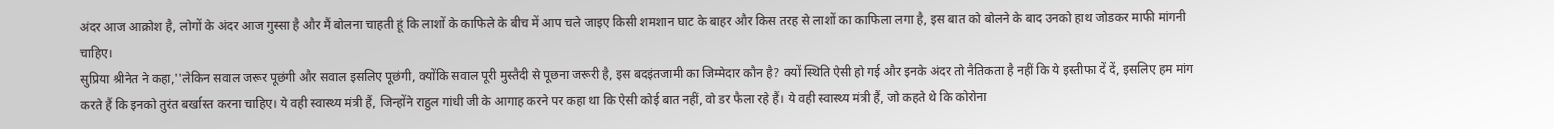अंदर आज आक्रोश है, लोगों के अंदर आज गुस्सा है और मैं बोलना चाहती हूं कि लाशों के काफिले के बीच में आप चले जाइए किसी शमशान घाट के बाहर और किस तरह से लाशों का काफिला लगा है, इस बात को बोलने के बाद उनको हाथ जोडकर माफी मांगनी चाहिए।
सुप्रिया श्रीनेत ने कहा,''लेकिन सवाल जरूर पूछंगी और सवाल इसलिए पूछंगी, क्योंकि सवाल पूरी मुस्तैदी से पूछना जरूरी है, इस बदइंतजामी का जिम्मेदार कौन है? क्यों स्थिति ऐसी हो गई और इनके अंदर तो नैतिकता है नहीं कि ये इस्तीफा दें दें, इसलिए हम मांग करते हैं कि इनको तुरंत बर्खास्त करना चाहिए। ये वही स्वास्थ्य मंत्री हैं, जिन्होंने राहुल गांधी जी के आगाह करने पर कहा था कि ऐसी कोई बात नहीं, वो डर फैला रहे हैं। ये वही स्वास्थ्य मंत्री हैं, जो कहते थे कि कोरोना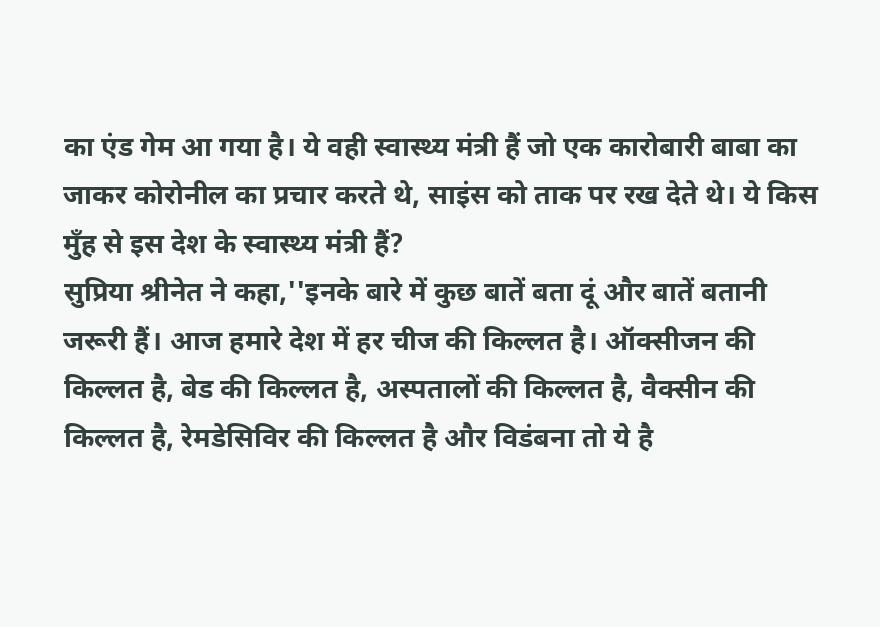का एंड गेम आ गया है। ये वही स्वास्थ्य मंत्री हैं जो एक कारोबारी बाबा का जाकर कोरोनील का प्रचार करते थे, साइंस को ताक पर रख देते थे। ये किस मुँह से इस देश के स्वास्थ्य मंत्री हैं?
सुप्रिया श्रीनेत ने कहा,''इनके बारे में कुछ बातें बता दूं और बातें बतानी जरूरी हैं। आज हमारे देश में हर चीज की किल्लत है। ऑक्सीजन की किल्लत है, बेड की किल्लत है, अस्पतालों की किल्लत है, वैक्सीन की किल्लत है, रेमडेसिविर की किल्लत है और विडंबना तो ये है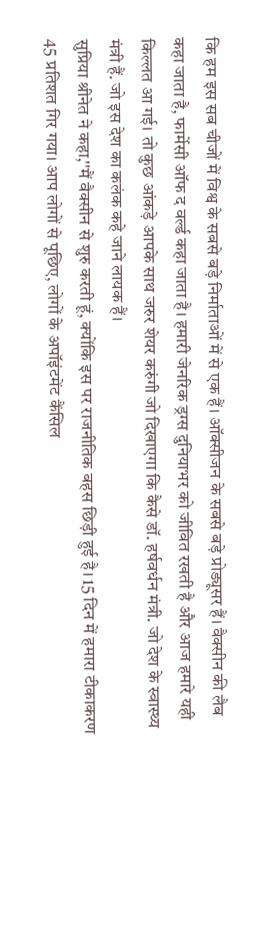कि हम इस सब चीजों में विश्व के सबसे बड़े निर्माताओं में से एक हैं। ऑक्सीजन के सबसे बड़े प्रोड्यूसर हैं। वैक्सीन की लैब कहा जाता है, फार्मेसी ऑफ द वर्ल्ड कहा जाता है। हमारी जेनरिक ड्रग्स दुनियाभर को जीवित रखती है और आज हमारे यही किल्लत आ गई। तो कुछ आंकड़े आपके साथ जरुर शेयर करुंगी जो दिखाएगा कि कैसे डॉ. हर्षवर्धन मंत्री. जो देश के स्वास्थ्य मंत्री हैं. जो इस देश का कलंक कहे जाने लायक हैं।
सुप्रिया श्रीनेत ने कहा,''मैं वैक्सीन से शुरु करती हूं, क्योंकि इस पर राजनीतिक बहस छिड़ी हुई है। 15 दिन में हमारा टीकाकरण 45 प्रतिशत गिर गया। आप लोगों से पूछिए, लोगों के अपॉइंटमेंट कैंसिल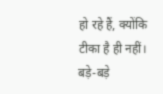हो रहे हैं, क्योंकि टीका है ही नहीं। बड़े-बड़े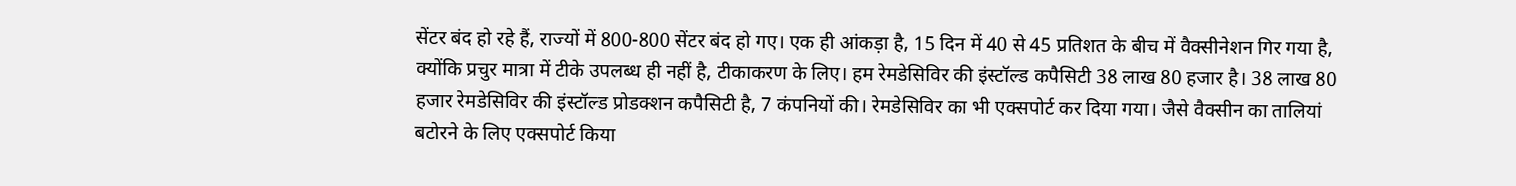सेंटर बंद हो रहे हैं, राज्यों में 800-800 सेंटर बंद हो गए। एक ही आंकड़ा है, 15 दिन में 40 से 45 प्रतिशत के बीच में वैक्सीनेशन गिर गया है, क्योंकि प्रचुर मात्रा में टीके उपलब्ध ही नहीं है, टीकाकरण के लिए। हम रेमडेसिविर की इंस्टॉल्ड कपैसिटी 38 लाख 80 हजार है। 38 लाख 80 हजार रेमडेसिविर की इंस्टॉल्ड प्रोडक्शन कपैसिटी है, 7 कंपनियों की। रेमडेसिविर का भी एक्सपोर्ट कर दिया गया। जैसे वैक्सीन का तालियां बटोरने के लिए एक्सपोर्ट किया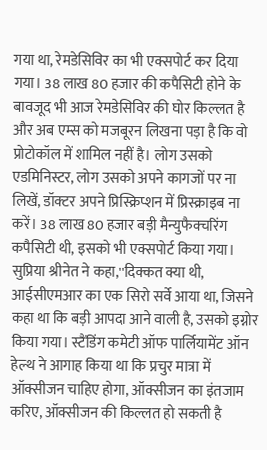गया था, रेमडेसिविर का भी एक्सपोर्ट कर दिया गया। 38 लाख 80 हजार की कपैसिटी होने के बावजूद भी आज रेमडेसिविर की घोर किल्लत है और अब एम्स को मजबूरन लिखना पड़ा है कि वो प्रोटोकॉल में शामिल नहीं है। लोग उसको एडमिनिस्टर, लोग उसको अपने कागजों पर ना लिखें, डॉक्टर अपने प्रिस्क्रिप्शन में प्रिस्क्राइब ना करें। 38 लाख 80 हजार बड़ी मैन्युफैक्चरिंग कपैसिटी थी, इसको भी एक्सपोर्ट किया गया।
सुप्रिया श्रीनेत ने कहा,''दिक्कत क्या थी, आईसीएमआर का एक सिरो सर्वे आया था, जिसने कहा था कि बड़ी आपदा आने वाली है, उसको इग्नोर किया गया। स्टैंडिंग कमेटी ऑफ पार्लियामेंट ऑन हेल्थ ने आगाह किया था कि प्रचुर मात्रा में ऑक्सीजन चाहिए होगा, ऑक्सीजन का इंतजाम करिए, ऑक्सीजन की किल्लत हो सकती है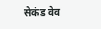सेकंड वेव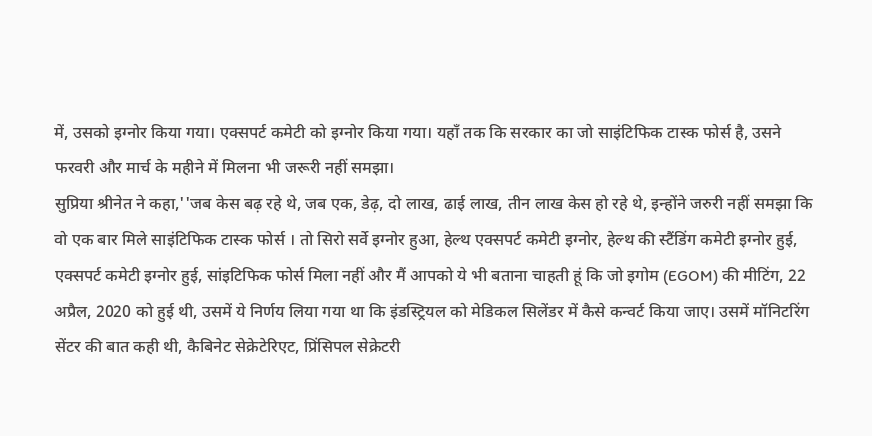में, उसको इग्नोर किया गया। एक्सपर्ट कमेटी को इग्नोर किया गया। यहाँ तक कि सरकार का जो साइंटिफिक टास्क फोर्स है, उसने फरवरी और मार्च के महीने में मिलना भी जरूरी नहीं समझा।
सुप्रिया श्रीनेत ने कहा,''जब केस बढ़ रहे थे, जब एक, डेढ़, दो लाख, ढाई लाख, तीन लाख केस हो रहे थे, इन्होंने जरुरी नहीं समझा कि वो एक बार मिले साइंटिफिक टास्क फोर्स । तो सिरो सर्वे इग्नोर हुआ, हेल्थ एक्सपर्ट कमेटी इग्नोर, हेल्थ की स्टैंडिंग कमेटी इग्नोर हुई, एक्सपर्ट कमेटी इग्नोर हुई, सांइटिफिक फोर्स मिला नहीं और मैं आपको ये भी बताना चाहती हूं कि जो इगोम (EGOM) की मीटिंग, 22 अप्रैल, 2020 को हुई थी, उसमें ये निर्णय लिया गया था कि इंडस्ट्रियल को मेडिकल सिलेंडर में कैसे कन्वर्ट किया जाए। उसमें मॉनिटरिंग सेंटर की बात कही थी, कैबिनेट सेक्रेटेरिएट, प्रिंसिपल सेक्रेटरी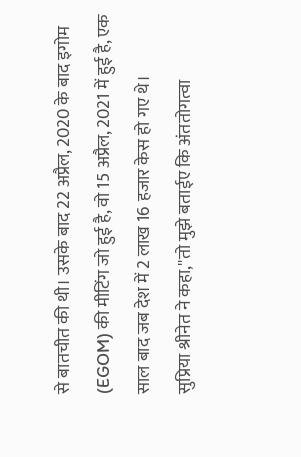से बातचीत की थी। उसके बाद 22 अप्रैल, 2020 के बाद इगोम (EGOM) की मीटिंग जो हुई है, वो 15 अप्रैल, 2021 में हुई है, एक साल बाद जब देश में 2 लाख 16 हजार केस हो गए थे।
सुप्रिया श्रीनेत ने कहा,''तो मुझे बताईए कि अंततोगत्वा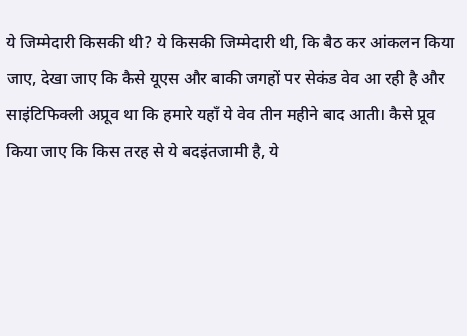ये जिम्मेदारी किसकी थी? ये किसकी जिम्मेदारी थी, कि बैठ कर आंकलन किया जाए, देखा जाए कि कैसे यूएस और बाकी जगहों पर सेकंड वेव आ रही है और साइंटिफिक्ली अप्रूव था कि हमारे यहाँ ये वेव तीन महीने बाद आती। कैसे प्रूव किया जाए कि किस तरह से ये बदइंतजामी है, ये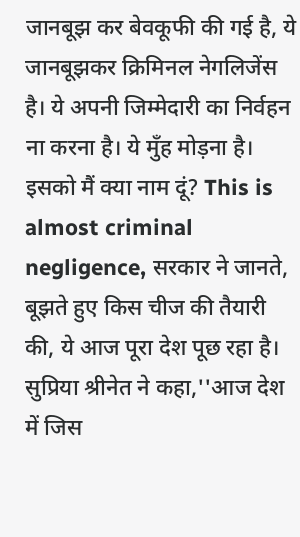जानबूझ कर बेवकूफी की गई है, ये जानबूझकर क्रिमिनल नेगलिजेंस है। ये अपनी जिम्मेदारी का निर्वहन ना करना है। ये मुँह मोड़ना है। इसको मैं क्या नाम दूं? This is almost criminal negligence, सरकार ने जानते, बूझते हुए किस चीज की तैयारी की, ये आज पूरा देश पूछ रहा है।
सुप्रिया श्रीनेत ने कहा,''आज देश में जिस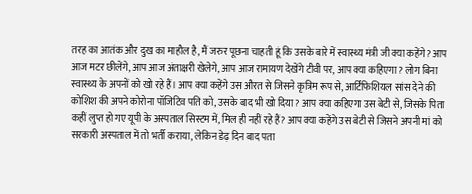तरह का आतंक और दुख का माहौल है, मैं जरुर पूछना चाहती हूं कि उसके बारे में स्वास्थ्य मंत्री जी क्या कहेंगे? आप आज मटर छीलेंगे, आप आज अंताक्षरी खेलेगे, आप आज रामायण देखेंगे टीवी पर, आप क्या कहिएगा? लोग बिना स्वास्थ्य के अपनों को खो रहे हैं। आप क्या कहेंगे उस औरत से जिसने कृत्रिम रूप से, आर्टिफिशियल सांस देने की कोशिश की अपने कोरोना पॉजिटिव पति को, उसके बाद भी खो दिया? आप क्या कहिएगा उस बेटी से, जिसके पिता कहीं लुप्त हो गए यूपी के अस्पताल सिस्टम में, मिल ही नहीं रहे हैं? आप क्या कहेंगे उस बेटी से जिसने अपनी मां को सरकारी अस्पताल में तो भर्ती कराया, लेकिन डेढ़ दिन बाद पता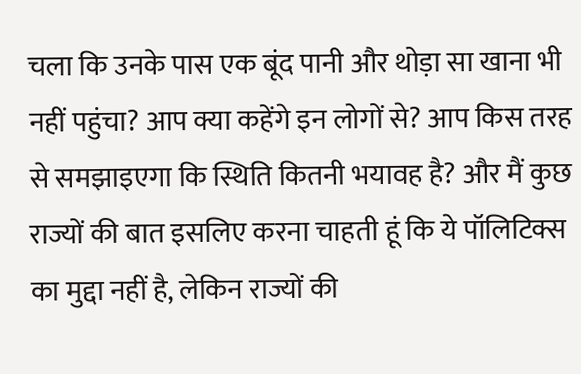चला कि उनके पास एक बूंद पानी और थोड़ा सा खाना भी नहीं पहुंचा? आप क्या कहेंगे इन लोगों से? आप किस तरह से समझाइएगा कि स्थिति कितनी भयावह है? और मैं कुछ राज्यों की बात इसलिए करना चाहती हूं कि ये पॉलिटिक्स का मुद्दा नहीं है, लेकिन राज्यों की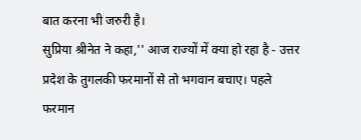बात करना भी जरुरी है।
सुप्रिया श्रीनेत ने कहा,'' आज राज्यों में क्या हो रहा है - उत्तर प्रदेश के तुगलकी फरमानों से तो भगवान बचाए। पहले फरमान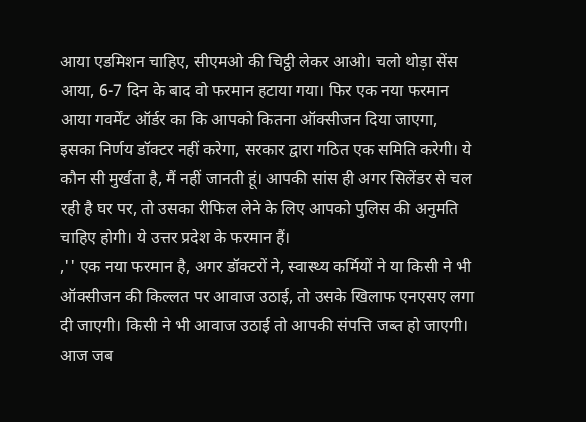आया एडमिशन चाहिए, सीएमओ की चिट्ठी लेकर आओ। चलो थोड़ा सेंस आया, 6-7 दिन के बाद वो फरमान हटाया गया। फिर एक नया फरमान आया गवर्मेंट ऑर्डर का कि आपको कितना ऑक्सीजन दिया जाएगा, इसका निर्णय डॉक्टर नहीं करेगा, सरकार द्वारा गठित एक समिति करेगी। ये कौन सी मुर्खता है, मैं नहीं जानती हूं। आपकी सांस ही अगर सिलेंडर से चल रही है घर पर, तो उसका रीफिल लेने के लिए आपको पुलिस की अनुमति चाहिए होगी। ये उत्तर प्रदेश के फरमान हैं।
,'' एक नया फरमान है, अगर डॉक्टरों ने, स्वास्थ्य कर्मियों ने या किसी ने भी ऑक्सीजन की किल्लत पर आवाज उठाई, तो उसके खिलाफ एनएसए लगा दी जाएगी। किसी ने भी आवाज उठाई तो आपकी संपत्ति जब्त हो जाएगी। आज जब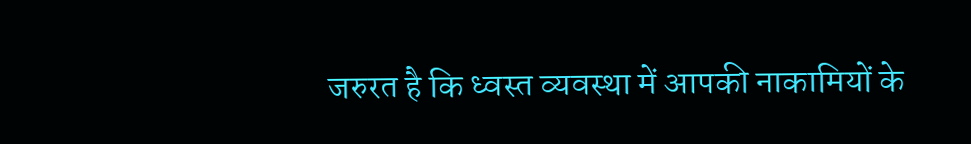जरुरत है कि ध्वस्त व्यवस्था में आपकी नाकामियों के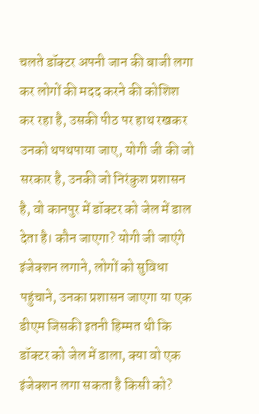चलते डॉक्टर अपनी जान की बाजी लगा कर लोगों की मदद करने की कोशिश कर रहा है, उसकी पीठ पर हाथ रखकर उनको थपथपाया जाए, योगी जी की जो सरकार है, उनकी जो निरंकुश प्रशासन है, वो कानपुर में डॉक्टर को जेल में डाल देता है। कौन जाएगा? योगी जी जाएंगे इंजेक्शन लगाने, लोगों को सुविधा पहुंचाने, उनका प्रशासन जाएगा या एक डीएम जिसकी इतनी हिम्मत थी कि डॉक्टर को जेल में डाला, क्या वो एक इंजेक्शन लगा सकता है किसी को?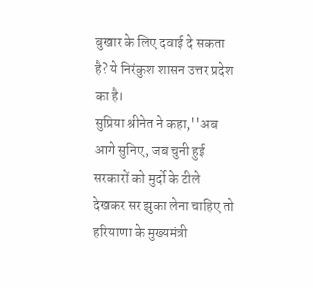बुखार के लिए दवाई दे सकता है? ये निरंकुश शासन उत्तर प्रदेश का है।
सुप्रिया श्रीनेत ने कहा,''अब आगे सुनिए, जब चुनी हुई सरकारों को मुर्दो के टीले देखकर सर झुका लेना चाहिए तो हरियाणा के मुख्यमंत्री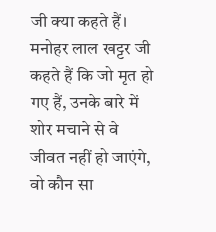जी क्या कहते हैं। मनोहर लाल खट्टर जी कहते हैं कि जो मृत हो गए हैं, उनके बारे में शोर मचाने से वे जीवत नहीं हो जाएंगे, वो कौन सा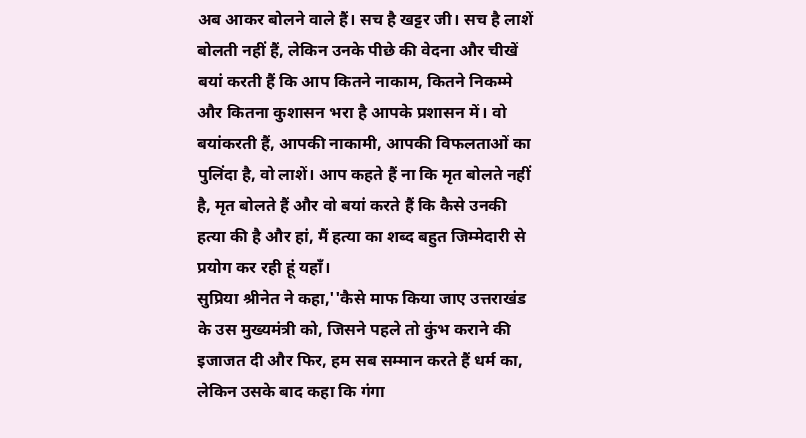अब आकर बोलने वाले हैं। सच है खट्टर जी। सच है लाशें बोलती नहीं हैं, लेकिन उनके पीछे की वेदना और चीखें बयां करती हैं कि आप कितने नाकाम, कितने निकम्मे और कितना कुशासन भरा है आपके प्रशासन में। वो बयांकरती हैं, आपकी नाकामी, आपकी विफलताओं का पुलिंदा है, वो लाशें। आप कहते हैं ना कि मृत बोलते नहीं है, मृत बोलते हैं और वो बयां करते हैं कि कैसे उनकी हत्या की है और हां, मैं हत्या का शब्द बहुत जिम्मेदारी से प्रयोग कर रही हूं यहाँ।
सुप्रिया श्रीनेत ने कहा,''कैसे माफ किया जाए उत्तराखंड के उस मुख्यमंत्री को, जिसने पहले तो कुंभ कराने की इजाजत दी और फिर, हम सब सम्मान करते हैं धर्म का, लेकिन उसके बाद कहा कि गंगा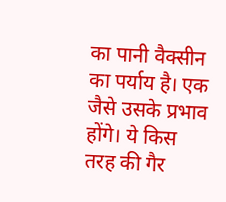का पानी वैक्सीन का पर्याय है। एक जैसे उसके प्रभाव होंगे। ये किस तरह की गैर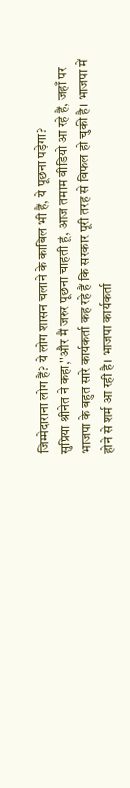जिम्मेदाराना लोग हैं? ये लोग शासन चलाने के काबिल भी हैं, ये पूछना पड़ेगा?
सुप्रिया श्रीनेत ने कहा,''और मैं जरुर पूछना चाहती हूं, आज तमाम वीडियो आ रहे हैं, जहाँ पर भाजपा के बहुत सारे कार्यकर्ता कह रहे हैं कि सरकार पूरी तरह से विफल हो चुकी है। भाजपा में होने से शर्म आ रही है। भाजपा कार्यकर्ता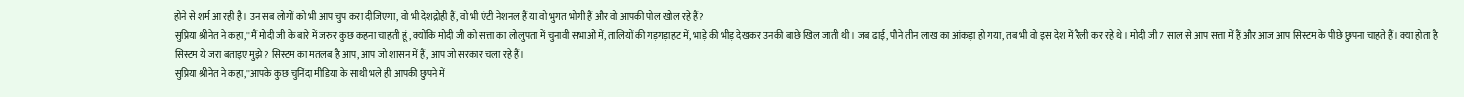होने से शर्म आ रही है। उन सब लोगों को भी आप चुप करा दीजिएगा, वो भी देशद्रोही हैं, वो भी एंटी नेशनल हैं या वो भुगत भोगी हैं और वो आपकी पोल खोल रहे हैं?
सुप्रिया श्रीनेत ने कहा,''मैं मोदी जी के बारे में जरुर कुछ कहना चाहती हूं, क्योंकि मोदी जी को सत्ता का लोलुपता में चुनावी सभाओं में, तालियों की गड़गड़ाहट में, भाड़े की भीड़ देखकर उनकी बाछे खिल जाती थी। जब ढाई, पौने तीन लाख का आंकड़ा हो गया, तब भी वो इस देश में रैली कर रहे थे। मोदी जी 7 साल से आप सत्ता में हैं और आज आप सिस्टम के पीछे छुपना चाहते हैं। क्या होता है सिस्टम ये जरा बताइए मुझे? सिस्टम का मतलब है आप, आप जो शासन में हैं, आप जो सरकार चला रहे हैं।
सुप्रिया श्रीनेत ने कहा,''आपके कुछ चुनिंदा मीडिया के साथी भले ही आपकी छुपने में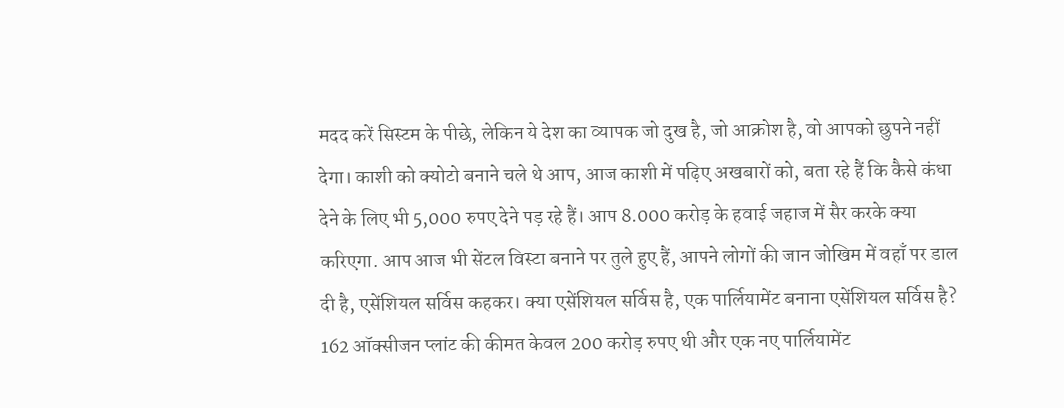मदद करें सिस्टम के पीछे, लेकिन ये देश का व्यापक जो दुख है, जो आक्रोश है, वो आपको छुपने नहीं देगा। काशी को क्योटो बनाने चले थे आप, आज काशी में पढ़िए अखबारों को, बता रहे हैं कि कैसे कंधा देने के लिए भी 5,000 रुपए देने पड़ रहे हैं। आप 8.000 करोड़ के हवाई जहाज में सैर करके क्या करिएगा. आप आज भी सेंटल विस्टा बनाने पर तुले हुए हैं, आपने लोगों की जान जोखिम में वहाँ पर डाल दी है, एसेंशियल सर्विस कहकर। क्या एसेंशियल सर्विस है, एक पार्लियामेंट बनाना एसेंशियल सर्विस है? 162 ऑक्सीजन प्लांट की कीमत केवल 200 करोड़ रुपए थी और एक नए पार्लियामेंट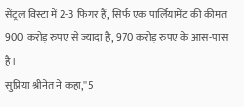सेंट्रल विस्टा में 2-3 फिगर हैं, सिर्फ एक पार्लियामेंट की कीमत 900 करोड़ रुपए से ज्यादा है, 970 करोड़ रुपए के आस-पास है।
सुप्रिया श्रीनेत ने कहा,''5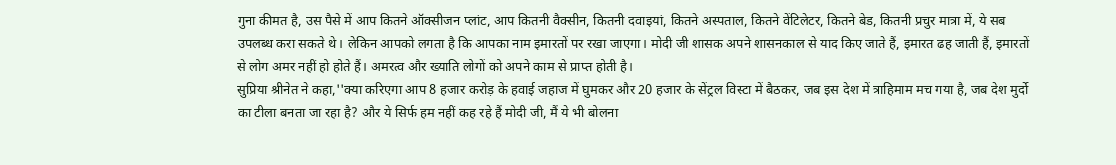गुना कीमत है, उस पैसे में आप कितने ऑक्सीजन प्लांट, आप कितनी वैक्सीन, कितनी दवाइयां, कितने अस्पताल, कितने वेंटिलेटर, कितने बेड, कितनी प्रचुर मात्रा में, ये सब उपलब्ध करा सकते थे। लेकिन आपको लगता है कि आपका नाम इमारतों पर रखा जाएगा। मोदी जी शासक अपने शासनकाल से याद किए जाते हैं, इमारत ढह जाती हैं, इमारतों से लोग अमर नहीं हो होते हैं। अमरत्व और ख्याति लोगों को अपने काम से प्राप्त होती है।
सुप्रिया श्रीनेत ने कहा,''क्या करिएगा आप 8 हजार करोड़ के हवाई जहाज में घुमकर और 20 हजार के सेंट्रल विस्टा में बैठकर, जब इस देश में त्राहिमाम मच गया है, जब देश मुर्दो का टीला बनता जा रहा है? और ये सिर्फ हम नहीं कह रहे हैं मोदी जी, मैं ये भी बोलना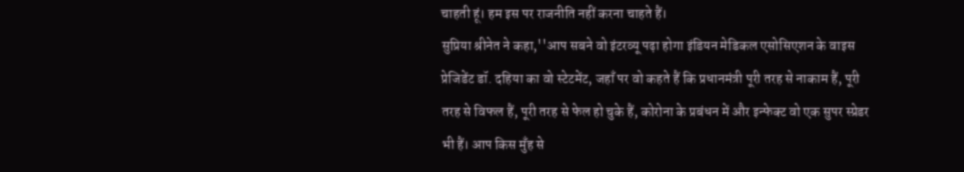चाहती हूं। हम इस पर राजनीति नहीं करना चाहते हैं।
सुप्रिया श्रीनेत ने कहा,''आप सबने वो इंटरव्यू पढ़ा होगा इंडियन मेडिकल एसोसिएशन के वाइस प्रेजिडेंट डॉ. दहिया का वो स्टेटमेंट, जहाँ पर वो कहते हैं कि प्रधानमंत्री पूरी तरह से नाकाम हैं, पूरी तरह से विफल हैं, पूरी तरह से फेल हो चुके हैं, कोरोना के प्रबंधन में और इन्फेक्ट वो एक सुपर स्प्रेडर भी हैं। आप किस मुँह से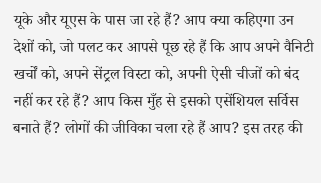यूके और यूएस के पास जा रहे हैं? आप क्या कहिएगा उन देशों को, जो पलट कर आपसे पूछ रहे हैं कि आप अपने वैनिटी खर्चों को, अपने सेंट्रल विस्टा को, अपनी ऐसी चीजों को बंद नहीं कर रहे हैं? आप किस मुँह से इसको एसेंशियल सर्विस बनाते हैं? लोगों की जीविका चला रहे हैं आप? इस तरह की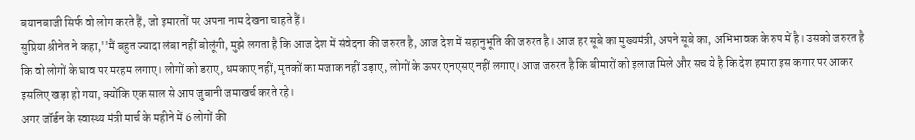बयानबाजी सिर्फ वो लोग करते हैं, जो इमारतों पर अपना नाम देखना चाहते हैं।
सुप्रिया श्रीनेत ने कहा,''मैं बहुत ज्यादा लंबा नहीं बोलूंगी, मुझे लगता है कि आज देश में संवेदना की जरुरत है, आज देश में सहानुभूति की जरुरत है। आज हर सूबे का मुख्यमंत्री, अपने सूबे का, अभिभावक के रुप में है। उसको जरुरत है कि वो लोगों के घाव पर मरहम लगाए। लोगों को डराए, धमकाए नहीं, मृतकों का मजाक नहीं उड़ाए, लोगों के ऊपर एनएसए नहीं लगाए। आज जरुरत है कि बीमारों को इलाज मिले और सच ये है कि देश हमारा इस कगार पर आकर इसलिए खड़ा हो गया, क्योंकि एक साल से आप जुबानी जमाखर्च करते रहे।
अगर जॉर्डन के स्वास्थ्य मंत्री मार्च के महीने में 6 लोगों की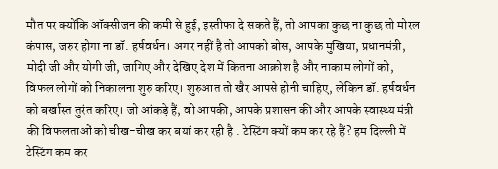मौत पर क्योंकि ऑक्सीजन की कमी से हुई, इस्तीफा दे सकते हैं, तो आपका कुछ ना कुछ तो मोरल कंपास, जरुर होगा ना डॉ. हर्षवर्धन। अगर नहीं है तो आपको बोस, आपके मुखिया, प्रधानमंत्री, मोदी जी और योगी जी, जागिए और देखिए देश में कितना आक्रोश है और नाकाम लोगों को, विफल लोगों को निकालना शुरु करिए। शुरुआत तो खैर आपसे होनी चाहिए, लेकिन डॉ. हर्षवर्धन को बर्खास्त तुरंत करिए। जो आंकड़े हैं, वो आपकी, आपके प्रशासन की और आपके स्वास्थ्य मंत्री की विफलताओं को चीख-चीख कर बयां कर रही है . टेस्टिंग क्यों कम कर रहे हैं? हम दिल्ली में टेस्टिंग कम कर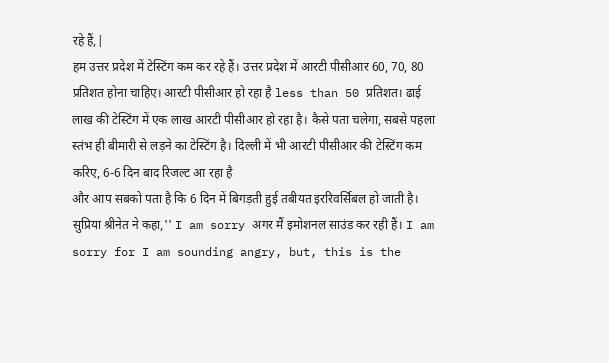रहे हैं,|
हम उत्तर प्रदेश में टेस्टिंग कम कर रहे हैं। उत्तर प्रदेश में आरटी पीसीआर 60, 70, 80 प्रतिशत होना चाहिए। आरटी पीसीआर हो रहा है less than 50 प्रतिशत। ढाई लाख की टेस्टिंग में एक लाख आरटी पीसीआर हो रहा है। कैसे पता चलेगा, सबसे पहला स्तंभ ही बीमारी से लड़ने का टेस्टिंग है। दिल्ली में भी आरटी पीसीआर की टेस्टिंग कम करिए, 6-6 दिन बाद रिजल्ट आ रहा है
और आप सबको पता है कि 6 दिन में बिगड़ती हुई तबीयत इररिवर्सिबल हो जाती है।
सुप्रिया श्रीनेत ने कहा,'' I am sorry अगर मैं इमोशनल साउंड कर रही हैं। I am sorry for I am sounding angry, but, this is the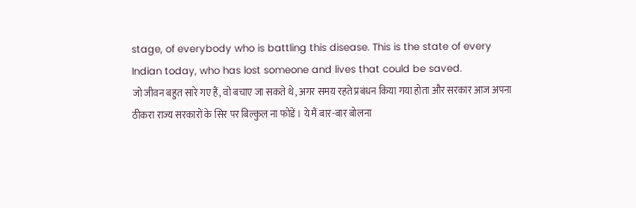stage, of everybody who is battling this disease. This is the state of every Indian today, who has lost someone and lives that could be saved.
जो जीवन बहुत सारे गए हैं, वो बचाए जा सकते थे, अगर समय रहते प्रबंधन किया गया होता और सरकार आज अपना ठीकरा राज्य सरकारों के सिर पर बिल्कुल ना फोडें। ये मैं बार-बार बोलना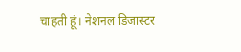चाहती हूं। नेशनल डिजास्टर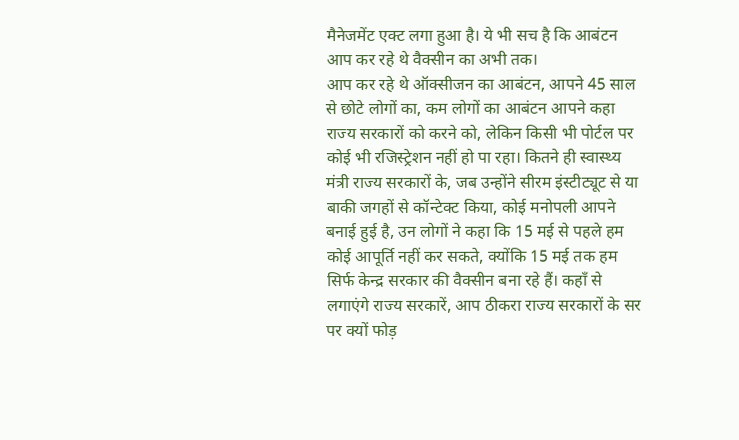मैनेजमेंट एक्ट लगा हुआ है। ये भी सच है कि आबंटन आप कर रहे थे वैक्सीन का अभी तक।
आप कर रहे थे ऑक्सीजन का आबंटन, आपने 45 साल से छोटे लोगों का, कम लोगों का आबंटन आपने कहा राज्य सरकारों को करने को, लेकिन किसी भी पोर्टल पर कोई भी रजिस्ट्रेशन नहीं हो पा रहा। कितने ही स्वास्थ्य मंत्री राज्य सरकारों के, जब उन्होंने सीरम इंस्टीट्यूट से या बाकी जगहों से कॉन्टेक्ट किया, कोई मनोपली आपने बनाई हुई है, उन लोगों ने कहा कि 15 मई से पहले हम कोई आपूर्ति नहीं कर सकते, क्योंकि 15 मई तक हम सिर्फ केन्द्र सरकार की वैक्सीन बना रहे हैं। कहाँ से लगाएंगे राज्य सरकारें, आप ठीकरा राज्य सरकारों के सर पर क्यों फोड़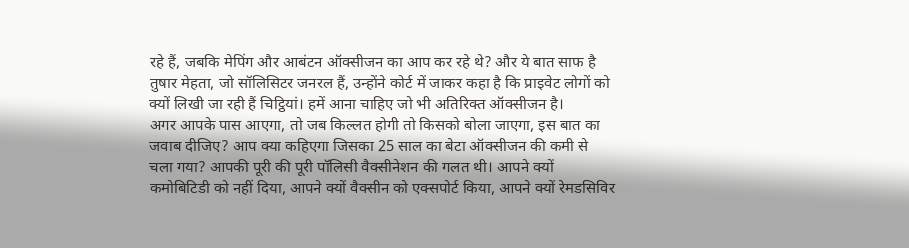रहे हैं, जबकि मेपिंग और आबंटन ऑक्सीजन का आप कर रहे थे? और ये बात साफ है तुषार मेहता, जो सॉलिसिटर जनरल हैं, उन्होंने कोर्ट में जाकर कहा है कि प्राइवेट लोगों को क्यों लिखी जा रही हैं चिट्ठियां। हमें आना चाहिए जो भी अतिरिक्त ऑक्सीजन है।
अगर आपके पास आएगा, तो जब किल्लत होगी तो किसको बोला जाएगा, इस बात का जवाब दीजिए? आप क्या कहिएगा जिसका 25 साल का बेटा ऑक्सीजन की कमी से चला गया? आपकी पूरी की पूरी पॉलिसी वैक्सीनेशन की गलत थी। आपने क्यों कमोबिटिडी को नहीं दिया, आपने क्यों वैक्सीन को एक्सपोर्ट किया, आपने क्यों रेमडसिविर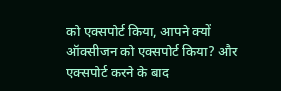को एक्सपोर्ट किया, आपने क्यों ऑक्सीजन को एक्सपोर्ट किया? और एक्सपोर्ट करने के बाद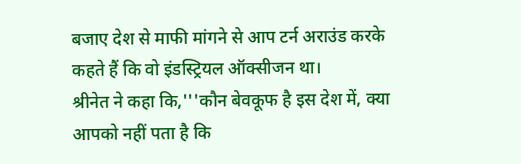बजाए देश से माफी मांगने से आप टर्न अराउंड करके कहते हैं कि वो इंडस्ट्रियल ऑक्सीजन था।
श्रीनेत ने कहा कि,'''कौन बेवकूफ है इस देश में, क्या आपको नहीं पता है कि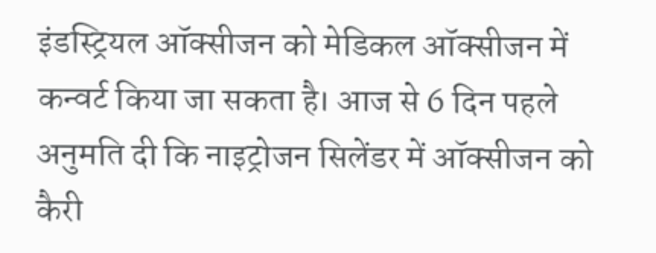इंडस्ट्रियल ऑक्सीजन को मेडिकल ऑक्सीजन में कन्वर्ट किया जा सकता है। आज से 6 दिन पहले अनुमति दी कि नाइट्रोजन सिलेंडर में ऑक्सीजन को कैरी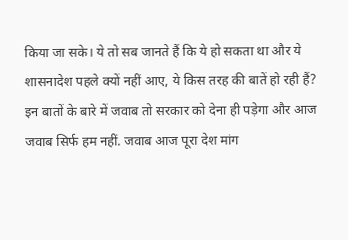किया जा सके। ये तो सब जानते हैं कि ये हो सकता था और ये शासनादेश पहले क्यों नहीं आए, ये किस तरह की बातें हो रही हैं? इन बातों के बारे में जवाब तो सरकार को देना ही पड़ेगा और आज जवाब सिर्फ हम नहीं. जवाब आज पूरा देश मांग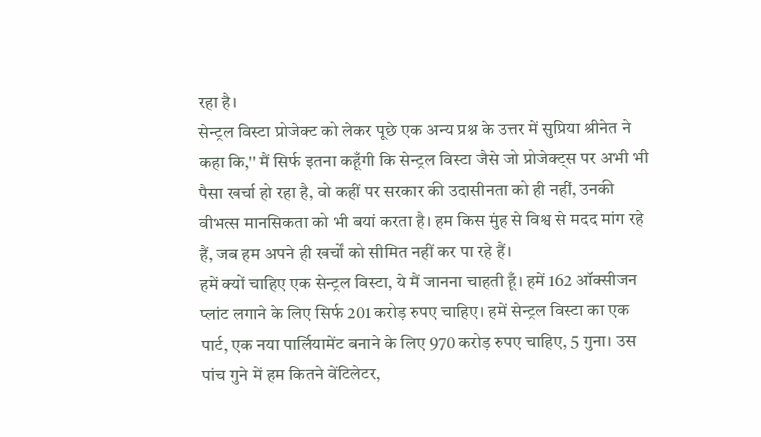रहा है।
सेन्ट्रल विस्टा प्रोजेक्ट को लेकर पूछे एक अन्य प्रश्न के उत्तर में सुप्रिया श्रीनेत ने कहा कि,'' मैं सिर्फ इतना कहूँगी कि सेन्ट्रल विस्टा जैसे जो प्रोजेक्ट्स पर अभी भी पैसा खर्चा हो रहा है, वो कहीं पर सरकार की उदासीनता को ही नहीं, उनकी वीभत्स मानसिकता को भी बयां करता है। हम किस मुंह से विश्व से मदद मांग रहे हैं, जब हम अपने ही खर्चों को सीमित नहीं कर पा रहे हैं।
हमें क्यों चाहिए एक सेन्ट्रल विस्टा, ये मैं जानना चाहती हूँ। हमें 162 ऑक्सीजन प्लांट लगाने के लिए सिर्फ 201 करोड़ रुपए चाहिए। हमें सेन्ट्रल विस्टा का एक पार्ट, एक नया पार्लियामेंट बनाने के लिए 970 करोड़ रुपए चाहिए, 5 गुना। उस पांच गुने में हम कितने वेंटिलेटर,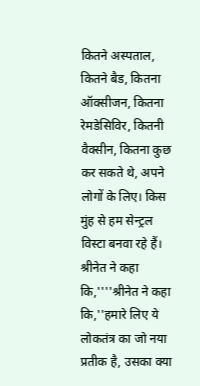कितने अस्पताल, कितने बैड, कितना ऑक्सीजन, कितना रेमडेसिविर, कितनी वैक्सीन, कितना कुछ कर सकते थे, अपने लोगों के लिए। किस मुंह से हम सेन्ट्रल विस्टा बनवा रहे हैं।
श्रीनेत ने कहा कि,''''श्रीनेत ने कहा कि,''हमारे लिए ये लोकतंत्र का जो नया प्रतीक है, उसका क्या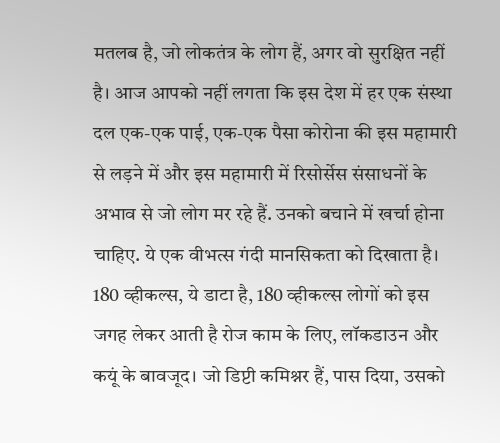मतलब है, जो लोकतंत्र के लोग हैं, अगर वो सुरक्षित नहीं है। आज आपको नहीं लगता कि इस देश में हर एक संस्था दल एक-एक पाई, एक-एक पैसा कोरोना की इस महामारी से लड़ने में और इस महामारी में रिसोर्सेस संसाधनों के अभाव से जो लोग मर रहे हैं. उनको बचाने में खर्चा होना चाहिए. ये एक वीभत्स गंदी मानसिकता को दिखाता है।
180 व्हीकल्स, ये डाटा है, 180 व्हीकल्स लोगों को इस जगह लेकर आती है रोज काम के लिए, लॉकडाउन और कयूं के बावजूद। जो डिप्टी कमिश्नर हैं, पास दिया, उसको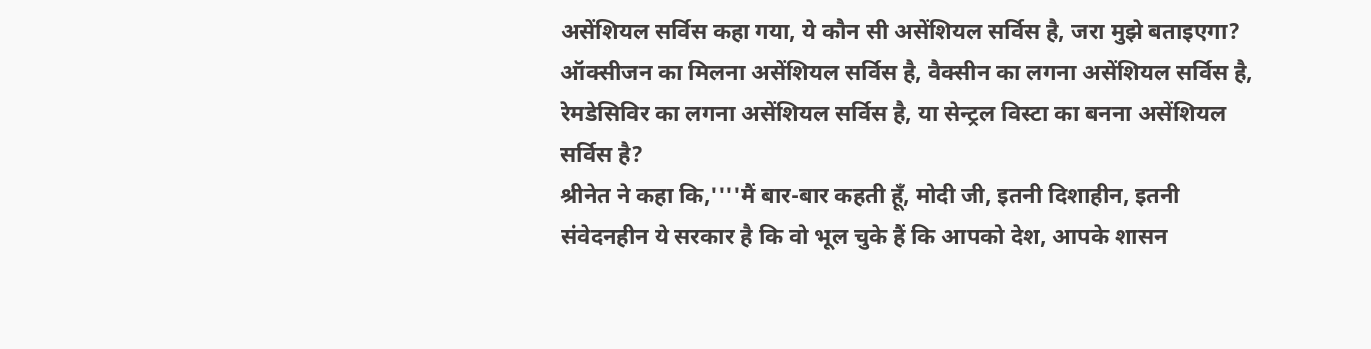असेंशियल सर्विस कहा गया, ये कौन सी असेंशियल सर्विस है, जरा मुझे बताइएगा? ऑक्सीजन का मिलना असेंशियल सर्विस है, वैक्सीन का लगना असेंशियल सर्विस है, रेमडेसिविर का लगना असेंशियल सर्विस है, या सेन्ट्रल विस्टा का बनना असेंशियल सर्विस है?
श्रीनेत ने कहा कि,''''मैं बार-बार कहती हूँ, मोदी जी, इतनी दिशाहीन, इतनी संवेदनहीन ये सरकार है कि वो भूल चुके हैं कि आपको देश, आपके शासन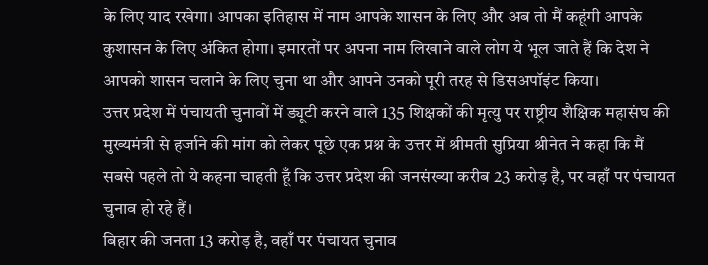के लिए याद रखेगा। आपका इतिहास में नाम आपके शासन के लिए और अब तो मैं कहूंगी आपके कुशासन के लिए अंकित होगा। इमारतों पर अपना नाम लिखाने वाले लोग ये भूल जाते हैं कि देश ने आपको शासन चलाने के लिए चुना था और आपने उनको पूरी तरह से डिसअपॉइंट किया।
उत्तर प्रदेश में पंचायती चुनावों में ड्यूटी करने वाले 135 शिक्षकों की मृत्यु पर राष्ट्रीय शैक्षिक महासंघ की मुख्यमंत्री से हर्जाने की मांग को लेकर पूछे एक प्रश्न के उत्तर में श्रीमती सुप्रिया श्रीनेत ने कहा कि मैं सबसे पहले तो ये कहना चाहती हूँ कि उत्तर प्रदेश की जनसंख्या करीब 23 करोड़ है, पर वहाँ पर पंचायत चुनाव हो रहे हैं।
बिहार की जनता 13 करोड़ है, वहाँ पर पंचायत चुनाव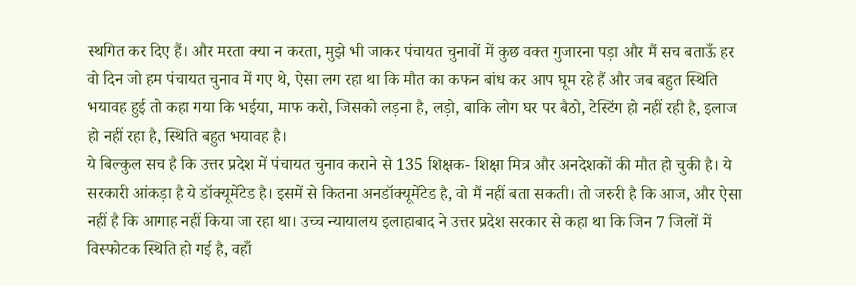स्थगित कर दिए हैं। और मरता क्या न करता, मुझे भी जाकर पंचायत चुनावों में कुछ वक्त गुजारना पड़ा और मैं सच बताऊँ हर वो दिन जो हम पंचायत चुनाव में गए थे, ऐसा लग रहा था कि मौत का कफन बांध कर आप घूम रहे हैं और जब बहुत स्थिति भयावह हुई तो कहा गया कि भईया, माफ करो, जिसको लड़ना है, लड़ो, बाकि लोग घर पर बैठो, टेस्टिंग हो नहीं रही है, इलाज हो नहीं रहा है, स्थिति बहुत भयावह है।
ये बिल्कुल सच है कि उत्तर प्रदेश में पंचायत चुनाव कराने से 135 शिक्षक- शिक्षा मित्र और अनदेशकों की मौत हो चुकी है। ये सरकारी आंकड़ा है ये डॉक्यूमेंटेड है। इसमें से कितना अनडॉक्यूमेंटेड है, वो मैं नहीं बता सकती। तो जरुरी है कि आज, और ऐसा नहीं है कि आगाह नहीं किया जा रहा था। उच्च न्यायालय इलाहाबाद ने उत्तर प्रदेश सरकार से कहा था कि जिन 7 जिलों में विस्फोटक स्थिति हो गई है, वहाँ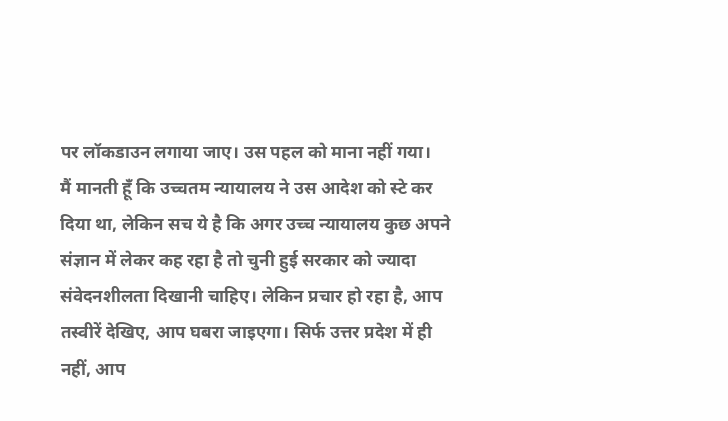पर लॉकडाउन लगाया जाए। उस पहल को माना नहीं गया।
मैं मानती हूँ कि उच्चतम न्यायालय ने उस आदेश को स्टे कर दिया था, लेकिन सच ये है कि अगर उच्च न्यायालय कुछ अपने संज्ञान में लेकर कह रहा है तो चुनी हुई सरकार को ज्यादा संवेदनशीलता दिखानी चाहिए। लेकिन प्रचार हो रहा है, आप तस्वीरें देखिए, आप घबरा जाइएगा। सिर्फ उत्तर प्रदेश में ही नहीं, आप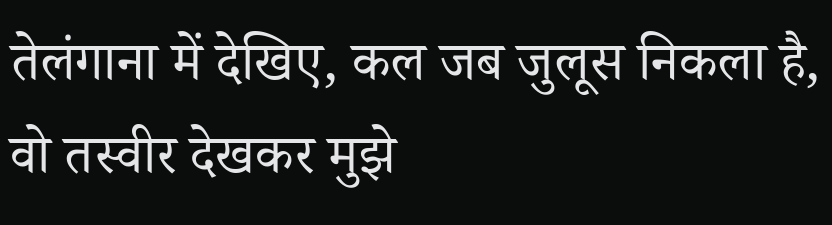तेलंगाना में देखिए, कल जब जुलूस निकला है, वो तस्वीर देखकर मुझे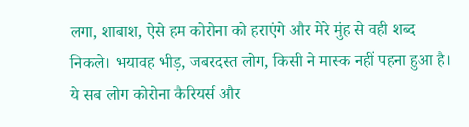लगा, शाबाश, ऐसे हम कोरोना को हराएंगे और मेरे मुंह से वही शब्द निकले। भयावह भीड़, जबरदस्त लोग, किसी ने मास्क नहीं पहना हुआ है।
ये सब लोग कोरोना कैरियर्स और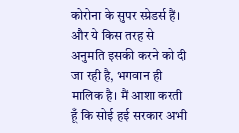कोरोना के सुपर स्प्रेडर्स हैं। और ये किस तरह से अनुमति इसकी करने को दी जा रही है, भगवान ही मालिक है। मैं आशा करती हूँ कि सोई हई सरकार अभी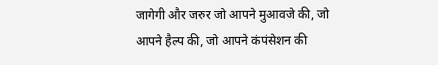जागेगी और जरुर जो आपने मुआवजे की, जो आपने हैल्प की, जो आपने कंपंसेशन की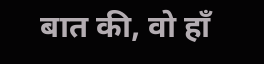बात की, वो हाँ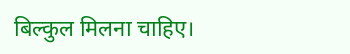बिल्कुल मिलना चाहिए।